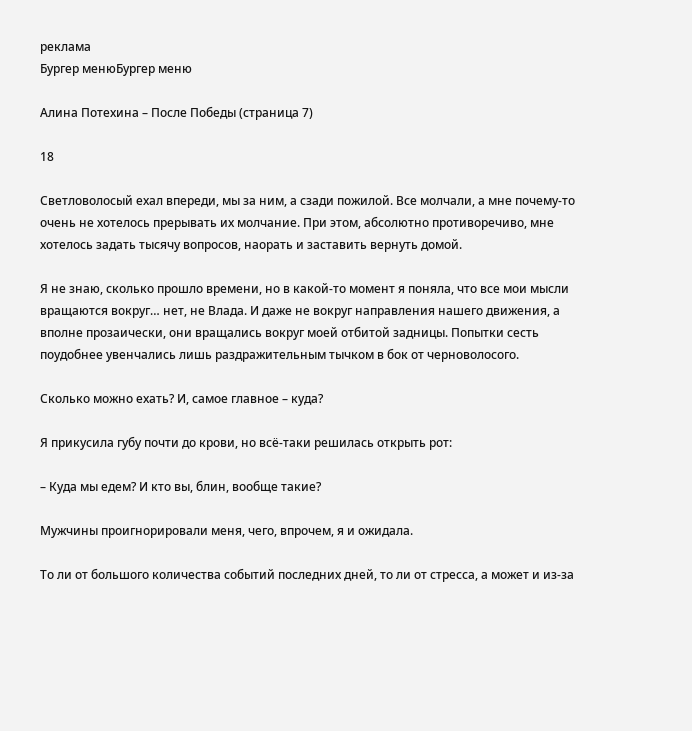реклама
Бургер менюБургер меню

Алина Потехина – После Победы (страница 7)

18

Светловолосый ехал впереди, мы за ним, а сзади пожилой. Все молчали, а мне почему-то очень не хотелось прерывать их молчание. При этом, абсолютно противоречиво, мне хотелось задать тысячу вопросов, наорать и заставить вернуть домой.

Я не знаю, сколько прошло времени, но в какой-то момент я поняла, что все мои мысли вращаются вокруг… нет, не Влада. И даже не вокруг направления нашего движения, а вполне прозаически, они вращались вокруг моей отбитой задницы. Попытки сесть поудобнее увенчались лишь раздражительным тычком в бок от черноволосого.

Сколько можно ехать? И, самое главное – куда?

Я прикусила губу почти до крови, но всё-таки решилась открыть рот:

– Куда мы едем? И кто вы, блин, вообще такие?

Мужчины проигнорировали меня, чего, впрочем, я и ожидала.

То ли от большого количества событий последних дней, то ли от стресса, а может и из-за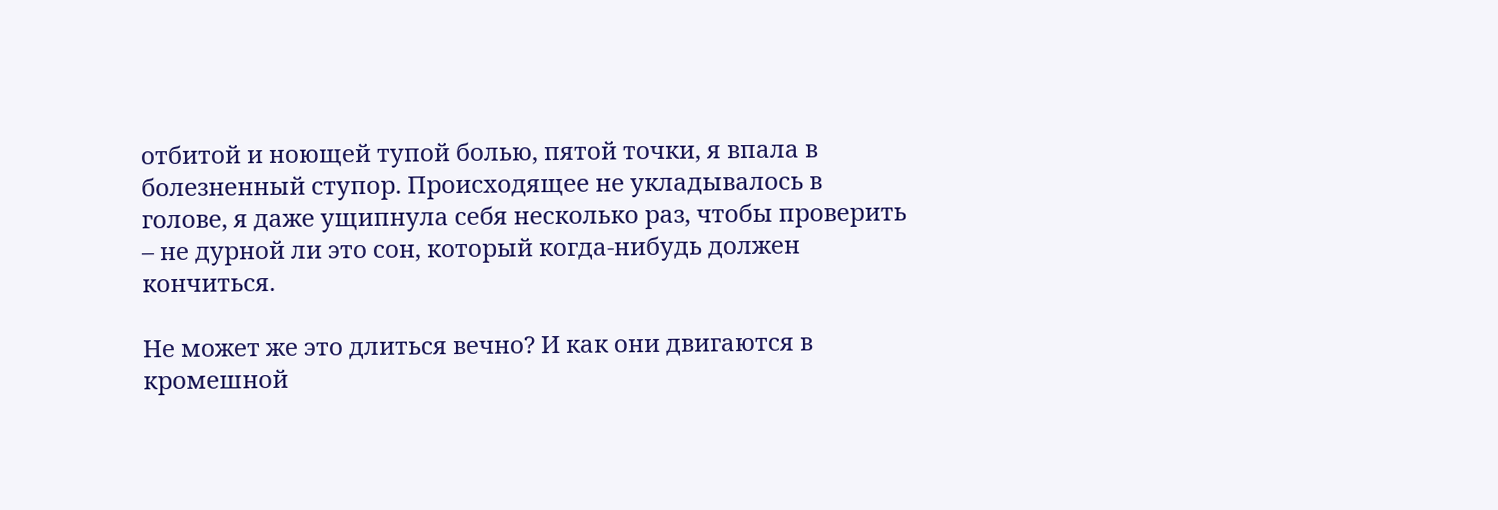отбитой и ноющей тупой болью, пятой точки, я впала в болезненный ступор. Происходящее не укладывалось в голове, я даже ущипнула себя несколько раз, чтобы проверить – не дурной ли это сон, который когда-нибудь должен кончиться.

Не может же это длиться вечно? И как они двигаются в кромешной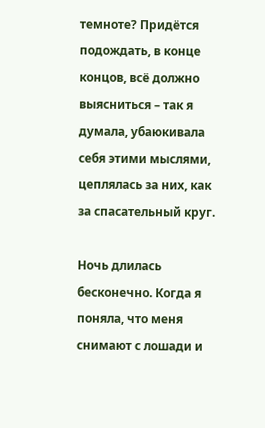темноте? Придётся подождать, в конце концов, всё должно выясниться – так я думала, убаюкивала себя этими мыслями, цеплялась за них, как за спасательный круг.

Ночь длилась бесконечно. Когда я поняла, что меня снимают с лошади и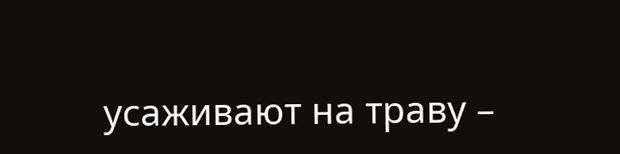усаживают на траву –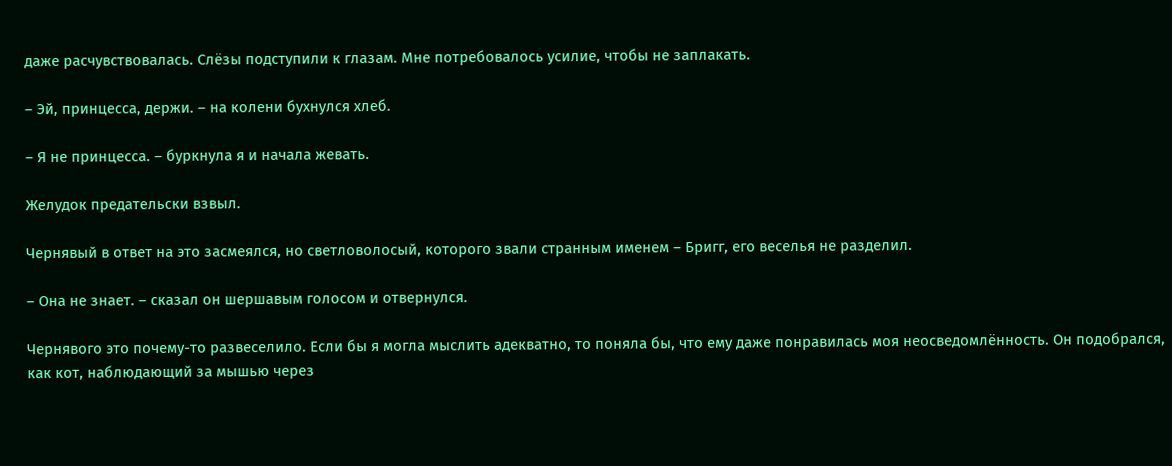даже расчувствовалась. Слёзы подступили к глазам. Мне потребовалось усилие, чтобы не заплакать.

– Эй, принцесса, держи. – на колени бухнулся хлеб.

– Я не принцесса. – буркнула я и начала жевать.

Желудок предательски взвыл.

Чернявый в ответ на это засмеялся, но светловолосый, которого звали странным именем – Бригг, его веселья не разделил.

– Она не знает. – сказал он шершавым голосом и отвернулся.

Чернявого это почему-то развеселило. Если бы я могла мыслить адекватно, то поняла бы, что ему даже понравилась моя неосведомлённость. Он подобрался, как кот, наблюдающий за мышью через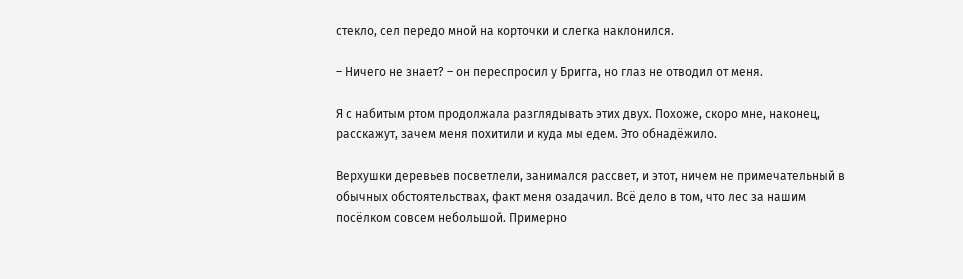стекло, сел передо мной на корточки и слегка наклонился.

– Ничего не знает? – он переспросил у Бригга, но глаз не отводил от меня.

Я с набитым ртом продолжала разглядывать этих двух. Похоже, скоро мне, наконец, расскажут, зачем меня похитили и куда мы едем. Это обнадёжило.

Верхушки деревьев посветлели, занимался рассвет, и этот, ничем не примечательный в обычных обстоятельствах, факт меня озадачил. Всё дело в том, что лес за нашим посёлком совсем небольшой. Примерно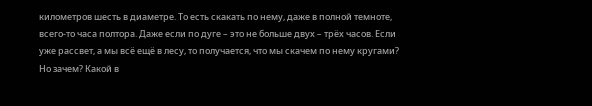километров шесть в диаметре. То есть скакать по нему, даже в полной темноте, всего-то часа полтора. Даже если по дуге – это не больше двух – трёх часов. Если уже рассвет, а мы всё ещё в лесу, то получается, что мы скачем по нему кругами? Но зачем? Какой в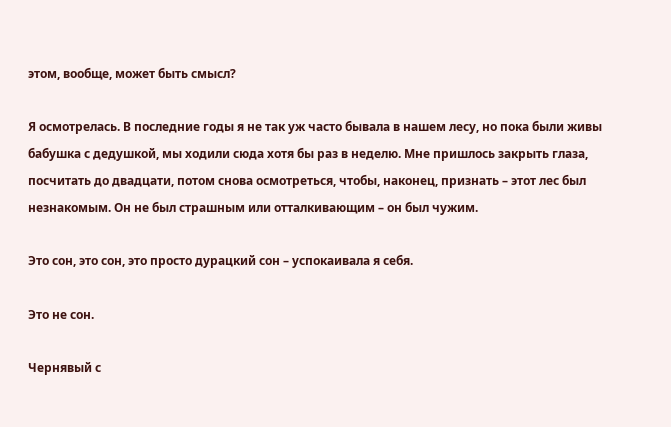этом, вообще, может быть смысл?

Я осмотрелась. В последние годы я не так уж часто бывала в нашем лесу, но пока были живы бабушка с дедушкой, мы ходили сюда хотя бы раз в неделю. Мне пришлось закрыть глаза, посчитать до двадцати, потом снова осмотреться, чтобы, наконец, признать – этот лес был незнакомым. Он не был страшным или отталкивающим – он был чужим.

Это сон, это сон, это просто дурацкий сон – успокаивала я себя.

Это не сон.

Чернявый с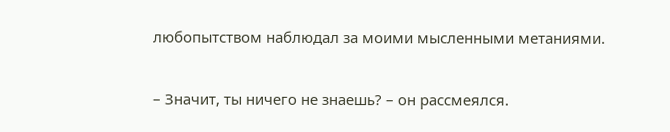любопытством наблюдал за моими мысленными метаниями.

– Значит, ты ничего не знаешь? – он рассмеялся.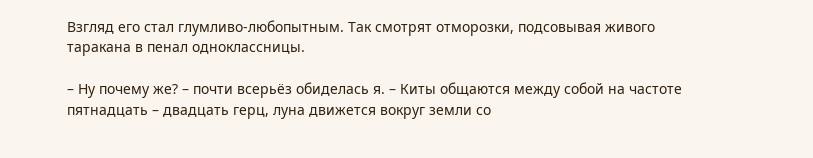Взгляд его стал глумливо-любопытным. Так смотрят отморозки, подсовывая живого таракана в пенал одноклассницы.

– Ну почему же? – почти всерьёз обиделась я. – Киты общаются между собой на частоте пятнадцать – двадцать герц, луна движется вокруг земли со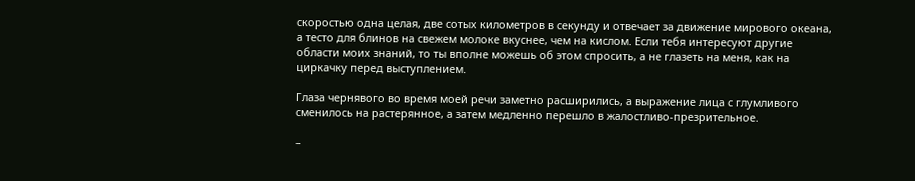скоростью одна целая, две сотых километров в секунду и отвечает за движение мирового океана, а тесто для блинов на свежем молоке вкуснее, чем на кислом. Если тебя интересуют другие области моих знаний, то ты вполне можешь об этом спросить, а не глазеть на меня, как на циркачку перед выступлением.

Глаза чернявого во время моей речи заметно расширились, а выражение лица с глумливого сменилось на растерянное, а затем медленно перешло в жалостливо-презрительное.

–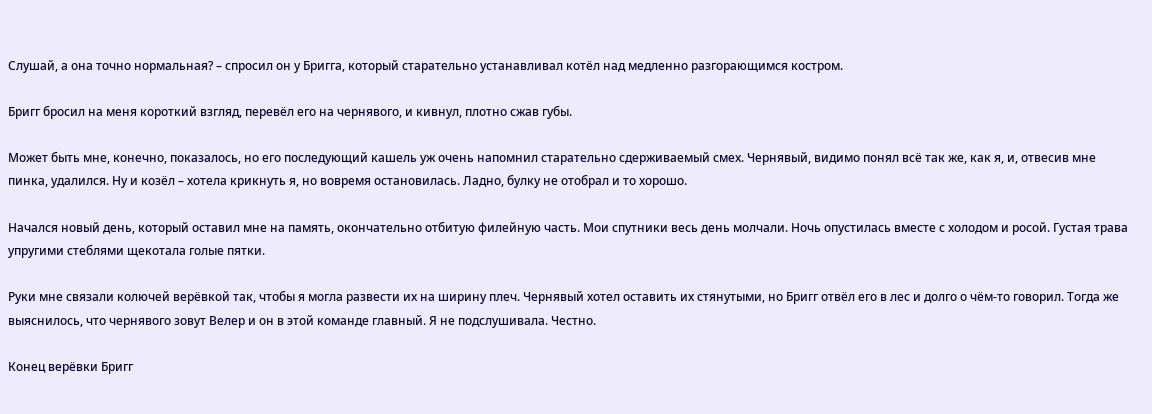Слушай, а она точно нормальная? – спросил он у Бригга, который старательно устанавливал котёл над медленно разгорающимся костром.

Бригг бросил на меня короткий взгляд, перевёл его на чернявого, и кивнул, плотно сжав губы.

Может быть мне, конечно, показалось, но его последующий кашель уж очень напомнил старательно сдерживаемый смех. Чернявый, видимо понял всё так же, как я, и, отвесив мне пинка, удалился. Ну и козёл – хотела крикнуть я, но вовремя остановилась. Ладно, булку не отобрал и то хорошо.

Начался новый день, который оставил мне на память, окончательно отбитую филейную часть. Мои спутники весь день молчали. Ночь опустилась вместе с холодом и росой. Густая трава упругими стеблями щекотала голые пятки.

Руки мне связали колючей верёвкой так, чтобы я могла развести их на ширину плеч. Чернявый хотел оставить их стянутыми, но Бригг отвёл его в лес и долго о чём-то говорил. Тогда же выяснилось, что чернявого зовут Велер и он в этой команде главный. Я не подслушивала. Честно.

Конец верёвки Бригг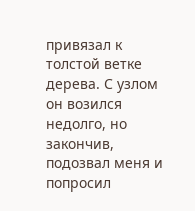привязал к толстой ветке дерева. С узлом он возился недолго, но закончив, подозвал меня и попросил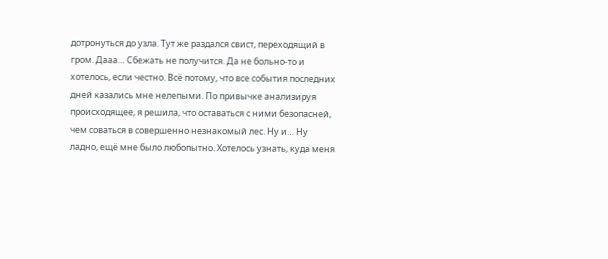дотронуться до узла. Тут же раздался свист, переходящий в гром. Дааа… Сбежать не получится. Да не больно-то и хотелось, если честно. Всё потому, что все события последних дней казались мне нелепыми. По привычке анализируя происходящее, я решила, что оставаться с ними безопасней, чем соваться в совершенно незнакомый лес. Ну и… Ну ладно, ещё мне было любопытно. Хотелось узнать, куда меня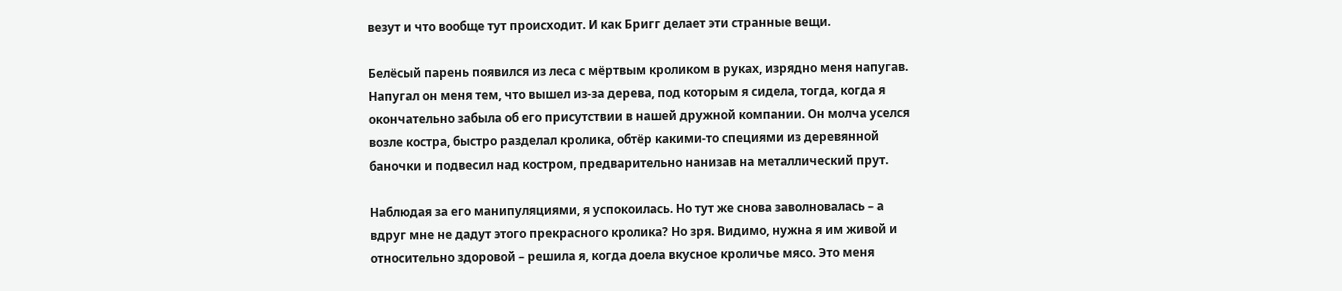везут и что вообще тут происходит. И как Бригг делает эти странные вещи.

Белёсый парень появился из леса с мёртвым кроликом в руках, изрядно меня напугав. Напугал он меня тем, что вышел из-за дерева, под которым я сидела, тогда, когда я окончательно забыла об его присутствии в нашей дружной компании. Он молча уселся возле костра, быстро разделал кролика, обтёр какими-то специями из деревянной баночки и подвесил над костром, предварительно нанизав на металлический прут.

Наблюдая за его манипуляциями, я успокоилась. Но тут же снова заволновалась – а вдруг мне не дадут этого прекрасного кролика? Но зря. Видимо, нужна я им живой и относительно здоровой – решила я, когда доела вкусное кроличье мясо. Это меня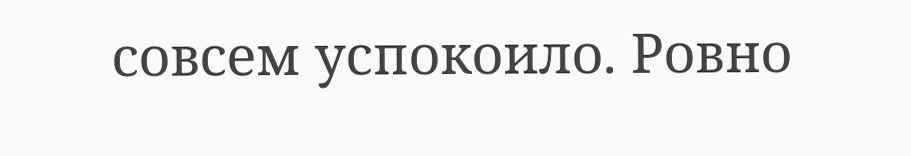совсем успокоило. Ровно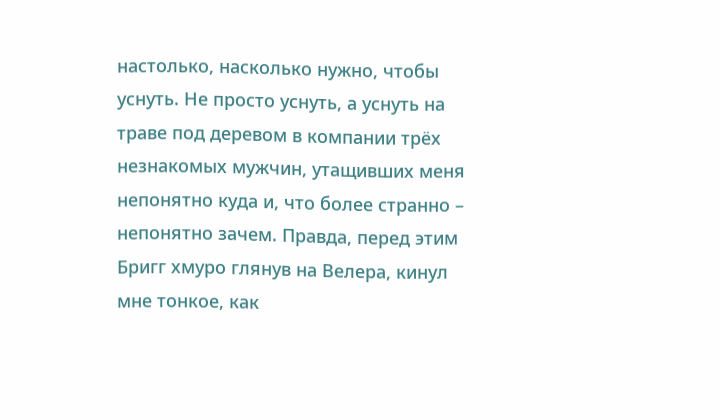настолько, насколько нужно, чтобы уснуть. Не просто уснуть, а уснуть на траве под деревом в компании трёх незнакомых мужчин, утащивших меня непонятно куда и, что более странно – непонятно зачем. Правда, перед этим Бригг хмуро глянув на Велера, кинул мне тонкое, как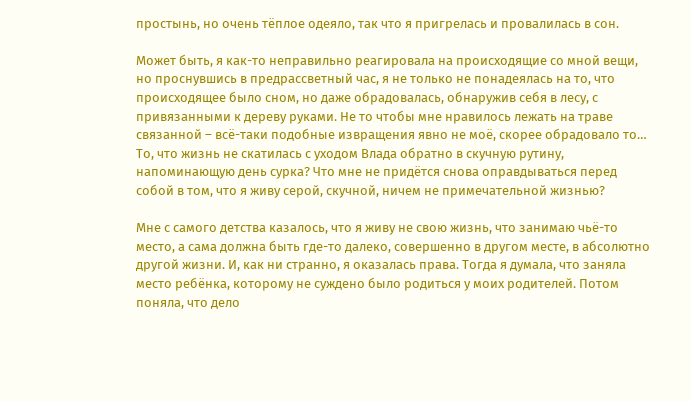простынь, но очень тёплое одеяло, так что я пригрелась и провалилась в сон.

Может быть, я как-то неправильно реагировала на происходящие со мной вещи, но проснувшись в предрассветный час, я не только не понадеялась на то, что происходящее было сном, но даже обрадовалась, обнаружив себя в лесу, с привязанными к дереву руками. Не то чтобы мне нравилось лежать на траве связанной – всё-таки подобные извращения явно не моё, скорее обрадовало то… То, что жизнь не скатилась с уходом Влада обратно в скучную рутину, напоминающую день сурка? Что мне не придётся снова оправдываться перед собой в том, что я живу серой, скучной, ничем не примечательной жизнью?

Мне с самого детства казалось, что я живу не свою жизнь, что занимаю чьё-то место, а сама должна быть где-то далеко, совершенно в другом месте, в абсолютно другой жизни. И, как ни странно, я оказалась права. Тогда я думала, что заняла место ребёнка, которому не суждено было родиться у моих родителей. Потом поняла, что дело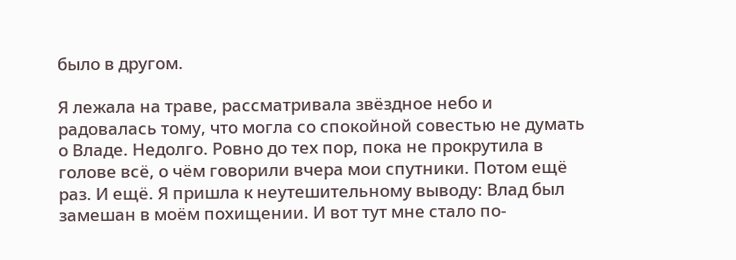было в другом.

Я лежала на траве, рассматривала звёздное небо и радовалась тому, что могла со спокойной совестью не думать о Владе. Недолго. Ровно до тех пор, пока не прокрутила в голове всё, о чём говорили вчера мои спутники. Потом ещё раз. И ещё. Я пришла к неутешительному выводу: Влад был замешан в моём похищении. И вот тут мне стало по-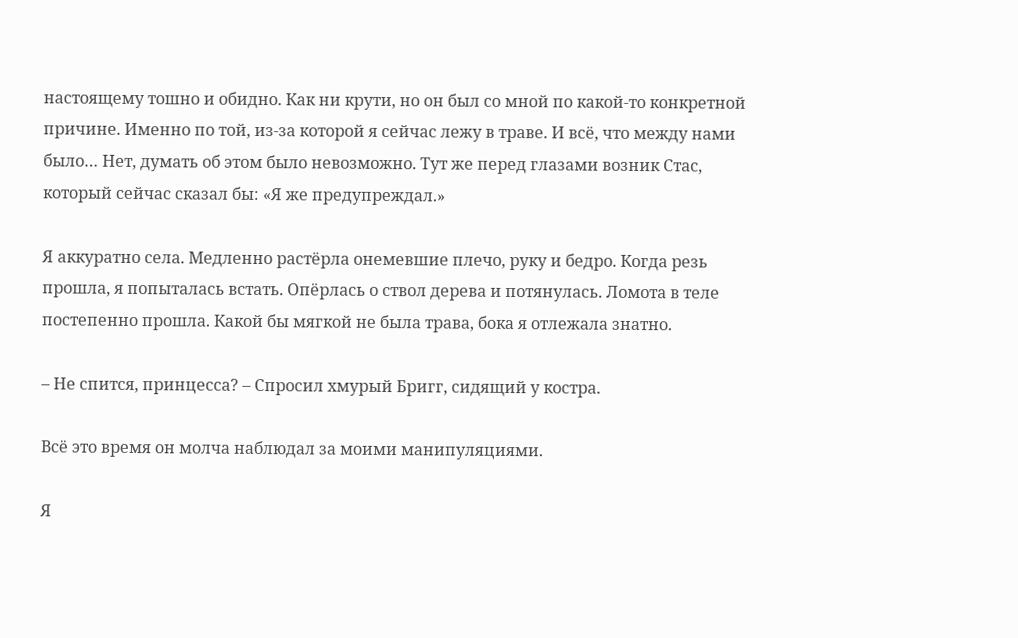настоящему тошно и обидно. Как ни крути, но он был со мной по какой-то конкретной причине. Именно по той, из-за которой я сейчас лежу в траве. И всё, что между нами было… Нет, думать об этом было невозможно. Тут же перед глазами возник Стас, который сейчас сказал бы: «Я же предупреждал.»

Я аккуратно села. Медленно растёрла онемевшие плечо, руку и бедро. Когда резь прошла, я попыталась встать. Опёрлась о ствол дерева и потянулась. Ломота в теле постепенно прошла. Какой бы мягкой не была трава, бока я отлежала знатно.

– Не спится, принцесса? – Спросил хмурый Бригг, сидящий у костра.

Всё это время он молча наблюдал за моими манипуляциями.

Я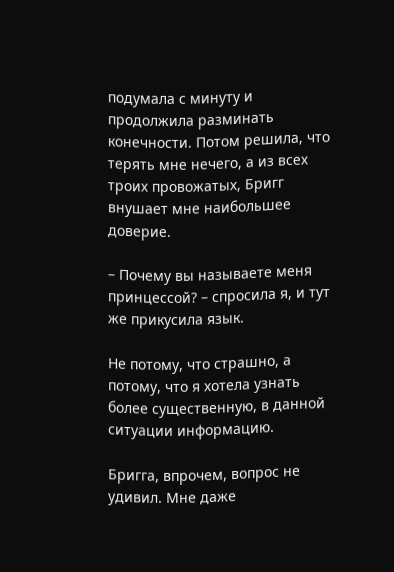подумала с минуту и продолжила разминать конечности. Потом решила, что терять мне нечего, а из всех троих провожатых, Бригг внушает мне наибольшее доверие.

– Почему вы называете меня принцессой? – спросила я, и тут же прикусила язык.

Не потому, что страшно, а потому, что я хотела узнать более существенную, в данной ситуации информацию.

Бригга, впрочем, вопрос не удивил. Мне даже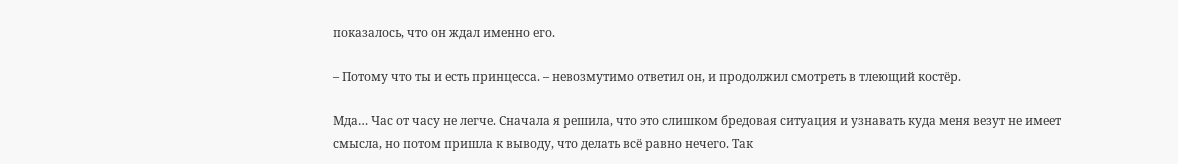показалось, что он ждал именно его.

– Потому что ты и есть принцесса. – невозмутимо ответил он, и продолжил смотреть в тлеющий костёр.

Мда… Час от часу не легче. Сначала я решила, что это слишком бредовая ситуация и узнавать куда меня везут не имеет смысла, но потом пришла к выводу, что делать всё равно нечего. Так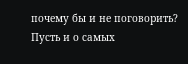почему бы и не поговорить? Пусть и о самых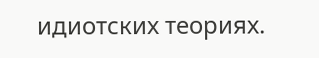идиотских теориях.